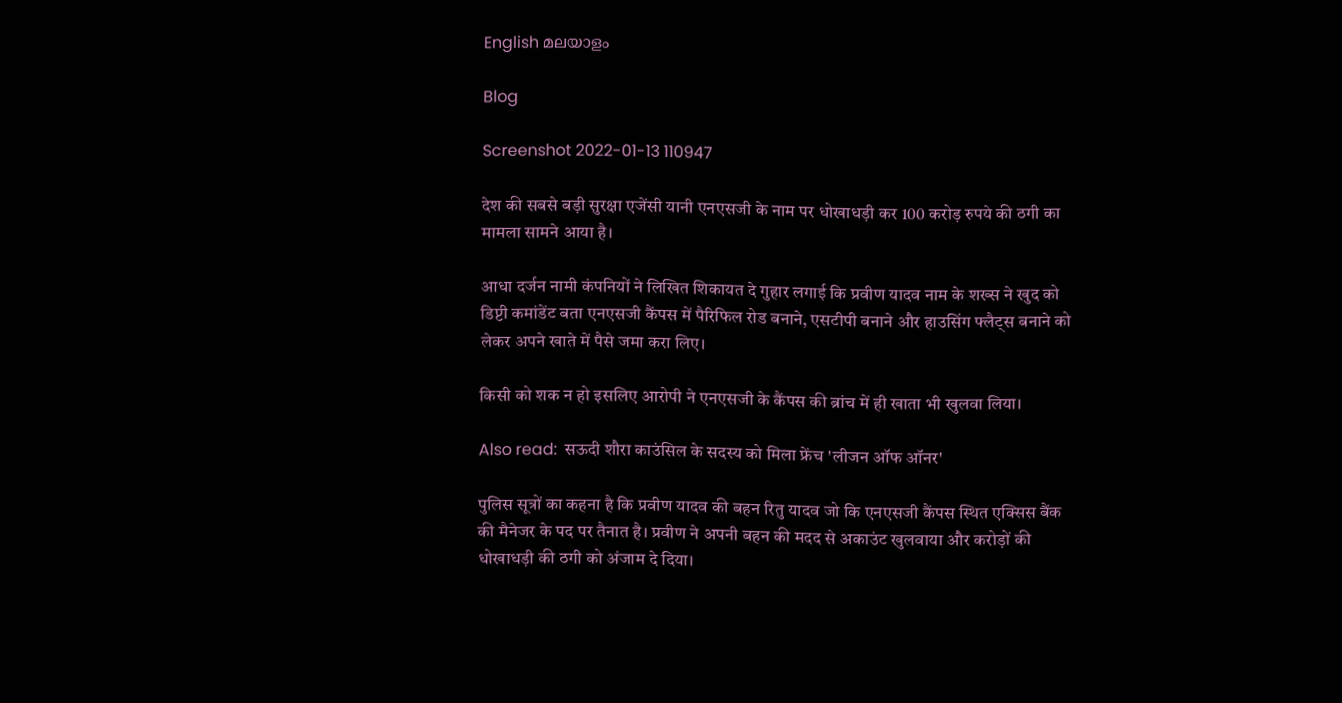English മലയാളം

Blog

Screenshot 2022-01-13 110947

देश की सबसे बड़ी सुरक्षा एजेंसी यानी एनएसजी के नाम पर धोखाधड़ी कर 100 करोड़ रुपये की ठगी का मामला सामने आया है।

आधा दर्जन नामी कंपनियों ने लिखित शिकायत दे गुहार लगाई कि प्रवीण यादव नाम के शख्स ने खुद को डिप्टी कमांडेंट बता एनएसजी कैंपस में पैरिफिल रोड बनाने, एसटीपी बनाने और हाउसिंग फ्लैट्स बनाने को लेकर अपने खाते में पैसे जमा करा लिए।

किसी को शक न हो इसलिए आरोपी ने एनएसजी के कैंपस की ब्रांच में ही खाता भी खुलवा लिया।

Also read:  सऊदी शौरा काउंसिल के सदस्य को मिला फ्रेंच 'लीजन ऑफ ऑनर'

पुलिस सूत्रों का कहना है कि प्रवीण यादव की बहन रितु यादव जो कि एनएसजी कैंपस स्थित एक्सिस बैंक की मैनेजर के पद पर तैनात है। प्रवीण ने अपनी बहन की मदद से अकाउंट खुलवाया और करोड़ों की धोखाधड़ी की ठगी को अंजाम दे दिया।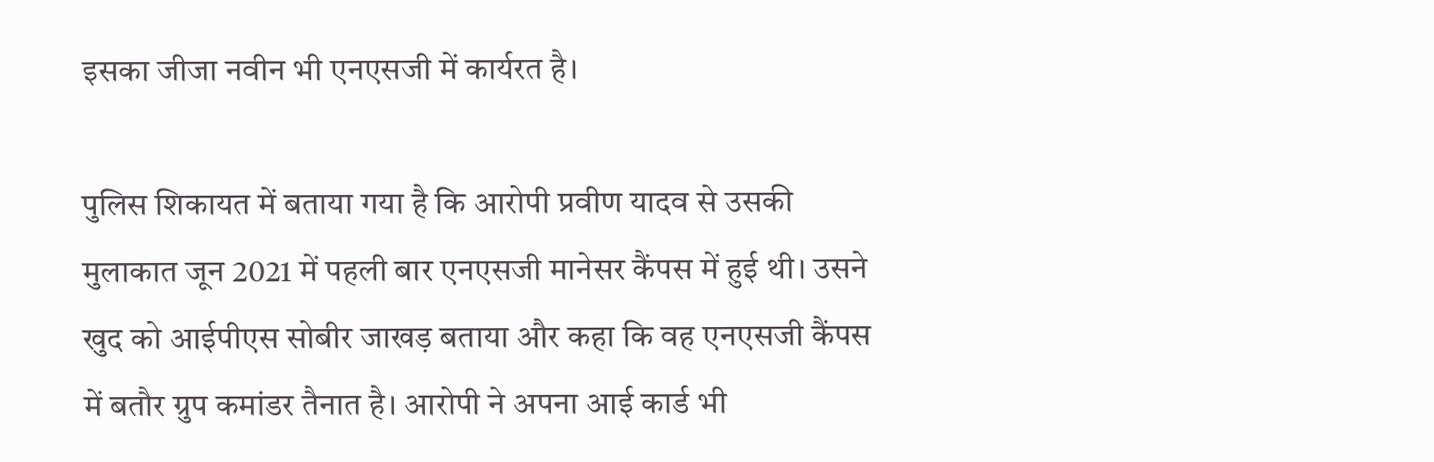इसका जीजा नवीन भी एनएसजी में कार्यरत है।

पुलिस शिकायत में बताया गया है कि आरोपी प्रवीण यादव से उसकी मुलाकात जून 2021 में पहली बार एनएसजी मानेसर कैंपस में हुई थी। उसने खुद को आईपीएस सोबीर जाखड़ बताया और कहा कि वह एनएसजी कैंपस में बतौर ग्रुप कमांडर तैनात है। आरोपी ने अपना आई कार्ड भी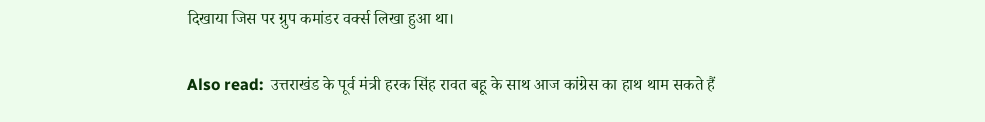दिखाया जिस पर ग्रुप कमांडर वर्क्स लिखा हुआ था।

Also read:  उत्तराखंड के पूर्व मंत्री हरक सिंह रावत बहू के साथ आज कांग्रेस का हाथ थाम सकते हैं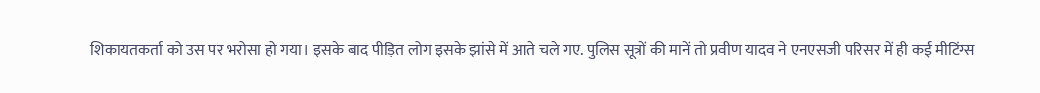शिकायतकर्ता को उस पर भरोसा हो गया। इसके बाद पीड़ित लोग इसके झांसे में आते चले गए. पुलिस सूत्रों की मानें तो प्रवीण यादव ने एनएसजी परिसर में ही कई मीटिंग्स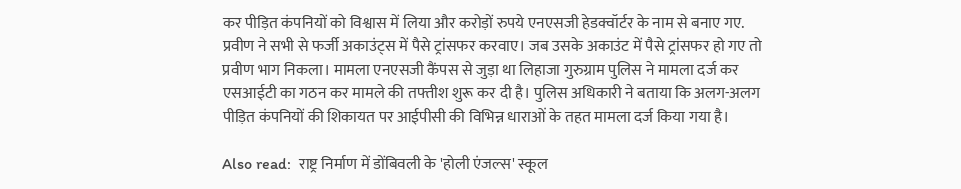कर पीड़ित कंपनियों को विश्वास में लिया और करोड़ों रुपये एनएसजी हेडक्वॉर्टर के नाम से बनाए गए. प्रवीण ने सभी से फर्जी अकाउंट्स में पैसे ट्रांसफर करवाए। जब उसके अकाउंट में पैसे ट्रांसफर हो गए तो प्रवीण भाग निकला। मामला एनएसजी कैंपस से जुड़ा था लिहाजा गुरुग्राम पुलिस ने मामला दर्ज कर एसआईटी का गठन कर मामले की तफ्तीश शुरू कर दी है। पुलिस अधिकारी ने बताया कि अलग-अलग पीड़ित कंपनियों की शिकायत पर आईपीसी की विभिन्न धाराओं के तहत मामला दर्ज किया गया है।

Also read:  राष्ट्र निर्माण में डोंबिवली के 'होली एंजल्स' स्कूल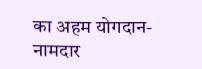का अहम योगदान- नामदार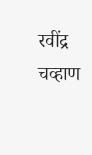रवींद्र चव्हाण